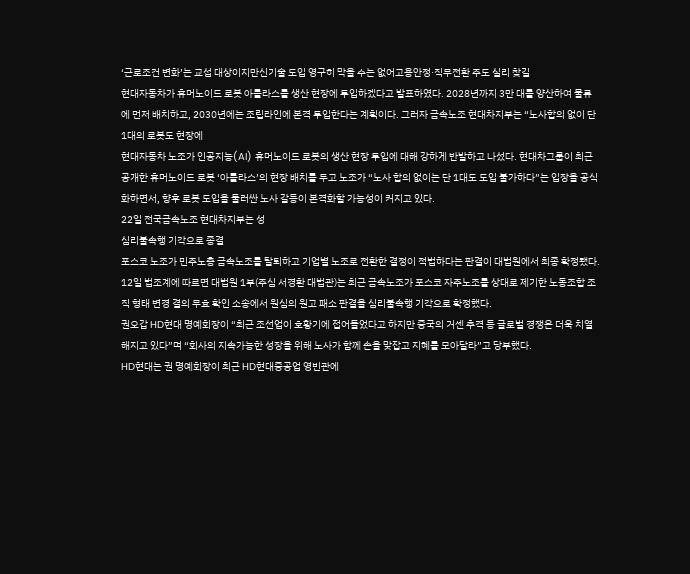‘근로조건 변화’는 교섭 대상이지만신기술 도입 영구히 막을 수는 없어고용안정·직무전환 주도 실리 찾길
현대자동차가 휴머노이드 로봇 아틀라스를 생산 현장에 투입하겠다고 발표하였다. 2028년까지 3만 대를 양산하여 물류에 먼저 배치하고, 2030년에는 조립라인에 본격 투입한다는 계획이다. 그러자 금속노조 현대차지부는 “노사합의 없이 단 1대의 로봇도 현장에
현대자동차 노조가 인공지능(AI) 휴머노이드 로봇의 생산 현장 투입에 대해 강하게 반발하고 나섰다. 현대차그룹이 최근 공개한 휴머노이드 로봇 ‘아틀라스’의 현장 배치를 두고 노조가 “노사 합의 없이는 단 1대도 도입 불가하다”는 입장을 공식화하면서, 향후 로봇 도입을 둘러싼 노사 갈등이 본격화할 가능성이 커지고 있다.
22일 전국금속노조 현대차지부는 성
심리불속행 기각으로 종결
포스코 노조가 민주노총 금속노조를 탈퇴하고 기업별 노조로 전환한 결정이 적법하다는 판결이 대법원에서 최종 확정됐다.
12일 법조계에 따르면 대법원 1부(주심 서경환 대법관)는 최근 금속노조가 포스코 자주노조를 상대로 제기한 노동조합 조직 형태 변경 결의 무효 확인 소송에서 원심의 원고 패소 판결을 심리불속행 기각으로 확정했다.
권오갑 HD현대 명예회장이 “최근 조선업이 호황기에 접어들었다고 하지만 중국의 거센 추격 등 글로벌 경쟁은 더욱 치열해지고 있다”며 “회사의 지속가능한 성장을 위해 노사가 함께 손을 맞잡고 지혜를 모아달라”고 당부했다.
HD현대는 권 명예회장이 최근 HD현대중공업 영빈관에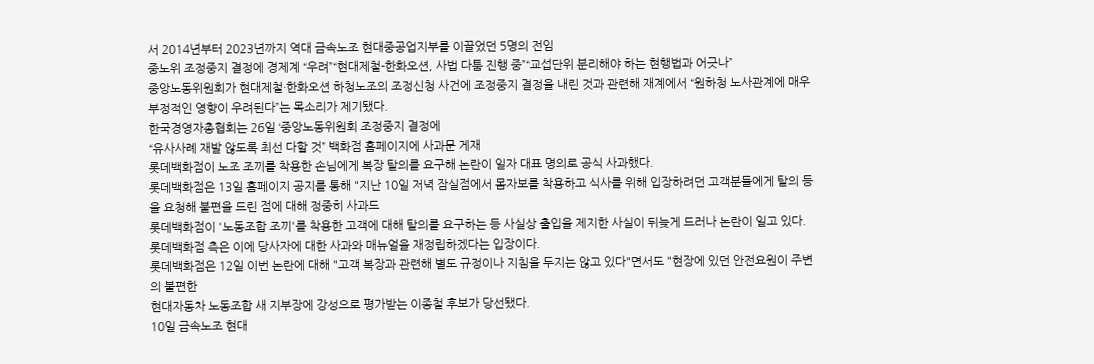서 2014년부터 2023년까지 역대 금속노조 현대중공업지부를 이끌었던 5명의 전임
중노위 조정중지 결정에 경제계 “우려”“현대제철-한화오션, 사법 다툼 진행 중”“교섭단위 분리해야 하는 현행법과 어긋나”
중앙노동위원회가 현대제철·한화오션 하청노조의 조정신청 사건에 조정중지 결정을 내린 것과 관련해 재계에서 “원하청 노사관계에 매우 부정적인 영향이 우려된다”는 목소리가 제기됐다.
한국경영자총협회는 26일 ‘중앙노동위원회 조정중지 결정에
“유사사례 재발 않도록 최선 다할 것” 백화점 홈페이지에 사과문 게재
롯데백화점이 노조 조끼를 착용한 손님에게 복장 탈의를 요구해 논란이 일자 대표 명의로 공식 사과했다.
롯데백화점은 13일 홈페이지 공지를 통해 "지난 10일 저녁 잠실점에서 몸자보를 착용하고 식사를 위해 입장하려던 고객분들에게 탈의 등을 요청해 불편을 드린 점에 대해 정중히 사과드
롯데백화점이 '노동조합 조끼'를 착용한 고객에 대해 탈의를 요구하는 등 사실상 출입을 제지한 사실이 뒤늦게 드러나 논란이 일고 있다. 롯데백화점 측은 이에 당사자에 대한 사과와 매뉴얼을 재정립하겠다는 입장이다.
롯데백화점은 12일 이번 논란에 대해 "고객 복장과 관련해 별도 규정이나 지침을 두지는 않고 있다"면서도 "현장에 있던 안전요원이 주변의 불편한
현대자동차 노동조합 새 지부장에 강성으로 평가받는 이종철 후보가 당선됐다.
10일 금속노조 현대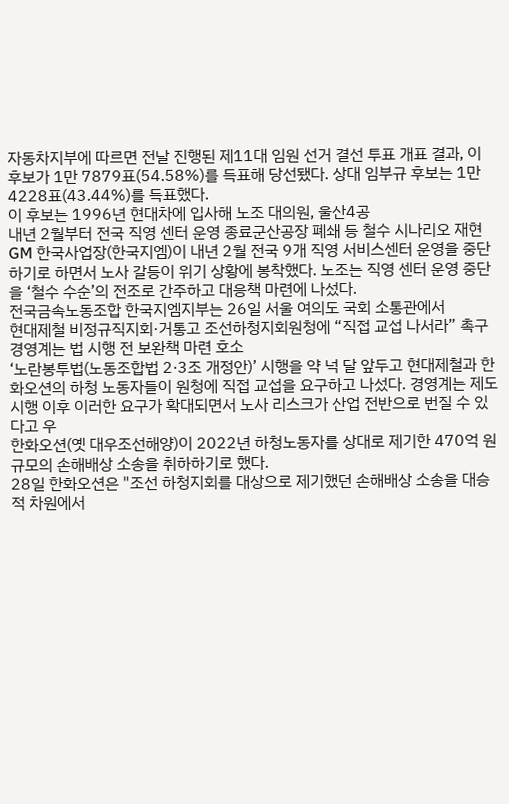자동차지부에 따르면 전날 진행된 제11대 임원 선거 결선 투표 개표 결과, 이 후보가 1만 7879표(54.58%)를 득표해 당선됐다. 상대 임부규 후보는 1만 4228표(43.44%)를 득표했다.
이 후보는 1996년 현대차에 입사해 노조 대의원, 울산4공
내년 2월부터 전국 직영 센터 운영 종료군산공장 폐쇄 등 철수 시나리오 재현
GM 한국사업장(한국지엠)이 내년 2월 전국 9개 직영 서비스센터 운영을 중단하기로 하면서 노사 갈등이 위기 상황에 봉착했다. 노조는 직영 센터 운영 중단을 ‘철수 수순’의 전조로 간주하고 대응책 마련에 나섰다.
전국금속노동조합 한국지엠지부는 26일 서울 여의도 국회 소통관에서
현대제철 비정규직지회·거통고 조선하청지회원청에 “직접 교섭 나서라” 촉구경영계는 법 시행 전 보완책 마련 호소
‘노란봉투법(노동조합법 2·3조 개정안)’ 시행을 약 넉 달 앞두고 현대제철과 한화오션의 하청 노동자들이 원청에 직접 교섭을 요구하고 나섰다. 경영계는 제도 시행 이후 이러한 요구가 확대되면서 노사 리스크가 산업 전반으로 번질 수 있다고 우
한화오션(옛 대우조선해양)이 2022년 하청노동자를 상대로 제기한 470억 원 규모의 손해배상 소송을 취하하기로 했다.
28일 한화오션은 "조선 하청지회를 대상으로 제기했던 손해배상 소송을 대승적 차원에서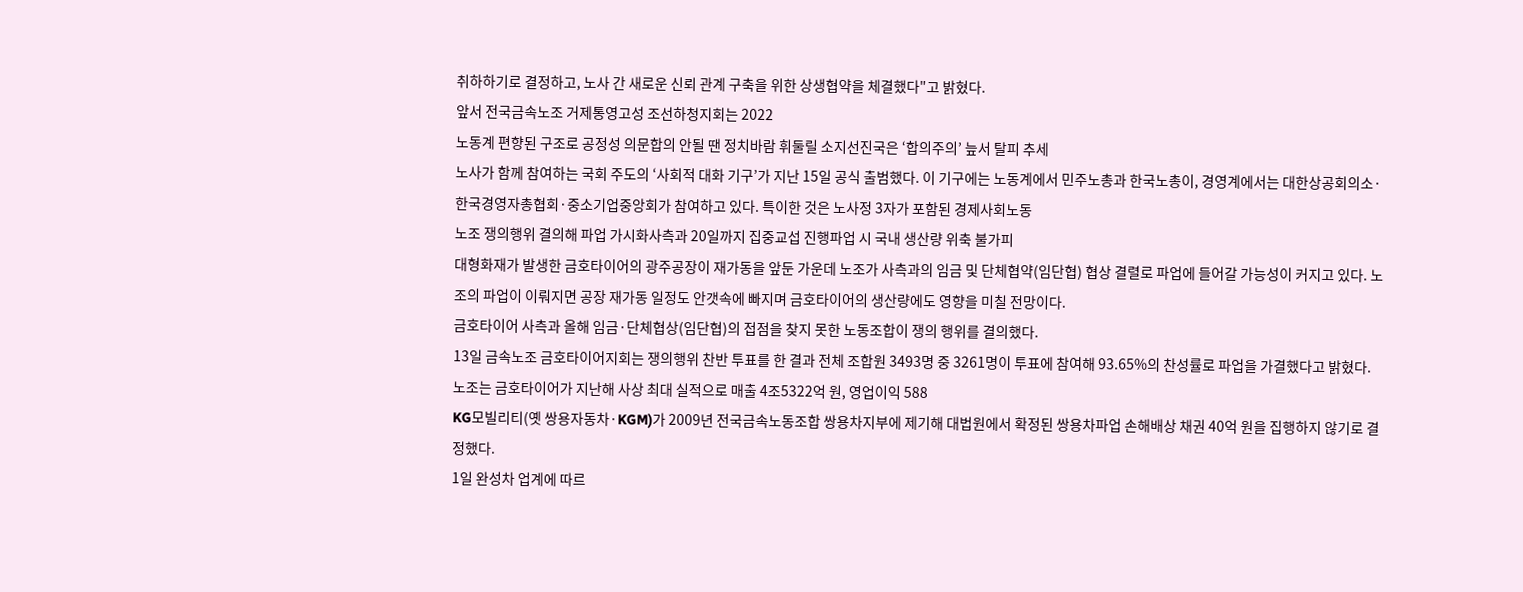취하하기로 결정하고, 노사 간 새로운 신뢰 관계 구축을 위한 상생협약을 체결했다"고 밝혔다.
앞서 전국금속노조 거제통영고성 조선하청지회는 2022
노동계 편향된 구조로 공정성 의문합의 안될 땐 정치바람 휘둘릴 소지선진국은 ‘합의주의’ 늪서 탈피 추세
노사가 함께 참여하는 국회 주도의 ‘사회적 대화 기구’가 지난 15일 공식 출범했다. 이 기구에는 노동계에서 민주노총과 한국노총이, 경영계에서는 대한상공회의소·한국경영자총협회·중소기업중앙회가 참여하고 있다. 특이한 것은 노사정 3자가 포함된 경제사회노동
노조 쟁의행위 결의해 파업 가시화사측과 20일까지 집중교섭 진행파업 시 국내 생산량 위축 불가피
대형화재가 발생한 금호타이어의 광주공장이 재가동을 앞둔 가운데 노조가 사측과의 임금 및 단체협약(임단협) 협상 결렬로 파업에 들어갈 가능성이 커지고 있다. 노조의 파업이 이뤄지면 공장 재가동 일정도 안갯속에 빠지며 금호타이어의 생산량에도 영향을 미칠 전망이다.
금호타이어 사측과 올해 임금·단체협상(임단협)의 접점을 찾지 못한 노동조합이 쟁의 행위를 결의했다.
13일 금속노조 금호타이어지회는 쟁의행위 찬반 투표를 한 결과 전체 조합원 3493명 중 3261명이 투표에 참여해 93.65%의 찬성률로 파업을 가결했다고 밝혔다.
노조는 금호타이어가 지난해 사상 최대 실적으로 매출 4조5322억 원, 영업이익 588
KG모빌리티(옛 쌍용자동차·KGM)가 2009년 전국금속노동조합 쌍용차지부에 제기해 대법원에서 확정된 쌍용차파업 손해배상 채권 40억 원을 집행하지 않기로 결정했다.
1일 완성차 업계에 따르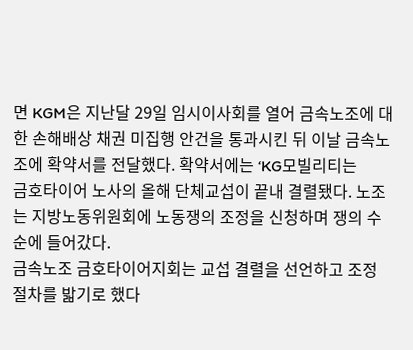면 KGM은 지난달 29일 임시이사회를 열어 금속노조에 대한 손해배상 채권 미집행 안건을 통과시킨 뒤 이날 금속노조에 확약서를 전달했다. 확약서에는 ‘KG모빌리티는
금호타이어 노사의 올해 단체교섭이 끝내 결렬됐다. 노조는 지방노동위원회에 노동쟁의 조정을 신청하며 쟁의 수순에 들어갔다.
금속노조 금호타이어지회는 교섭 결렬을 선언하고 조정 절차를 밟기로 했다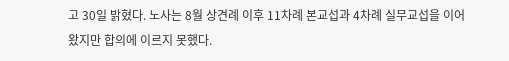고 30일 밝혔다. 노사는 8월 상견례 이후 11차례 본교섭과 4차례 실무교섭을 이어왔지만 합의에 이르지 못했다.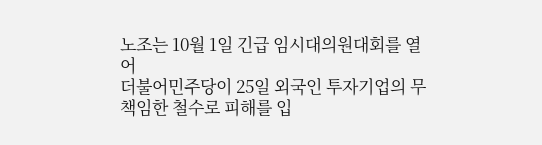노조는 10월 1일 긴급 임시대의원대회를 열어
더불어민주당이 25일 외국인 투자기업의 무책임한 철수로 피해를 입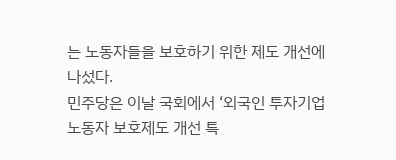는 노동자들을 보호하기 위한 제도 개선에 나섰다.
민주당은 이날 국회에서 ‘외국인 투자기업 노동자 보호제도 개선 특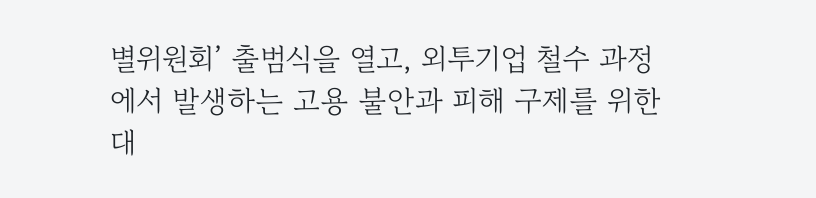별위원회’ 출범식을 열고, 외투기업 철수 과정에서 발생하는 고용 불안과 피해 구제를 위한 대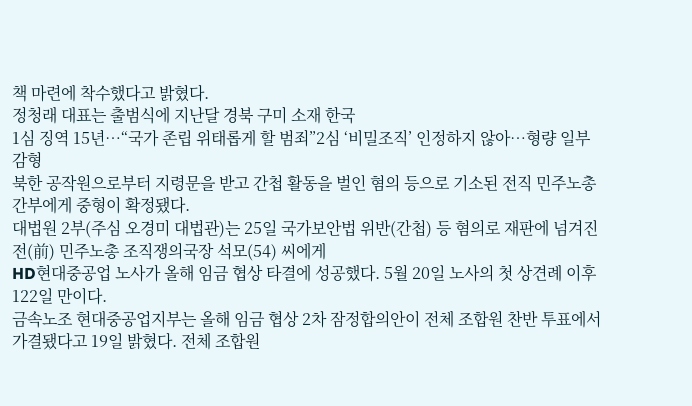책 마련에 착수했다고 밝혔다.
정청래 대표는 출범식에 지난달 경북 구미 소재 한국
1심 징역 15년…“국가 존립 위태롭게 할 범죄”2심 ‘비밀조직’ 인정하지 않아…형량 일부 감형
북한 공작원으로부터 지령문을 받고 간첩 활동을 벌인 혐의 등으로 기소된 전직 민주노총 간부에게 중형이 확정됐다.
대법원 2부(주심 오경미 대법관)는 25일 국가보안법 위반(간첩) 등 혐의로 재판에 넘겨진 전(前) 민주노총 조직쟁의국장 석모(54) 씨에게
HD현대중공업 노사가 올해 임금 협상 타결에 성공했다. 5월 20일 노사의 첫 상견례 이후 122일 만이다.
금속노조 현대중공업지부는 올해 임금 협상 2차 잠정합의안이 전체 조합원 찬반 투표에서 가결됐다고 19일 밝혔다. 전체 조합원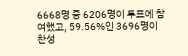6668명 중 6206명이 투표에 참여했고, 59.56%인 3696명이 찬성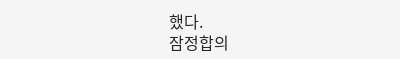했다.
잠정합의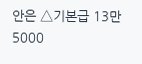안은 △기본급 13만5000